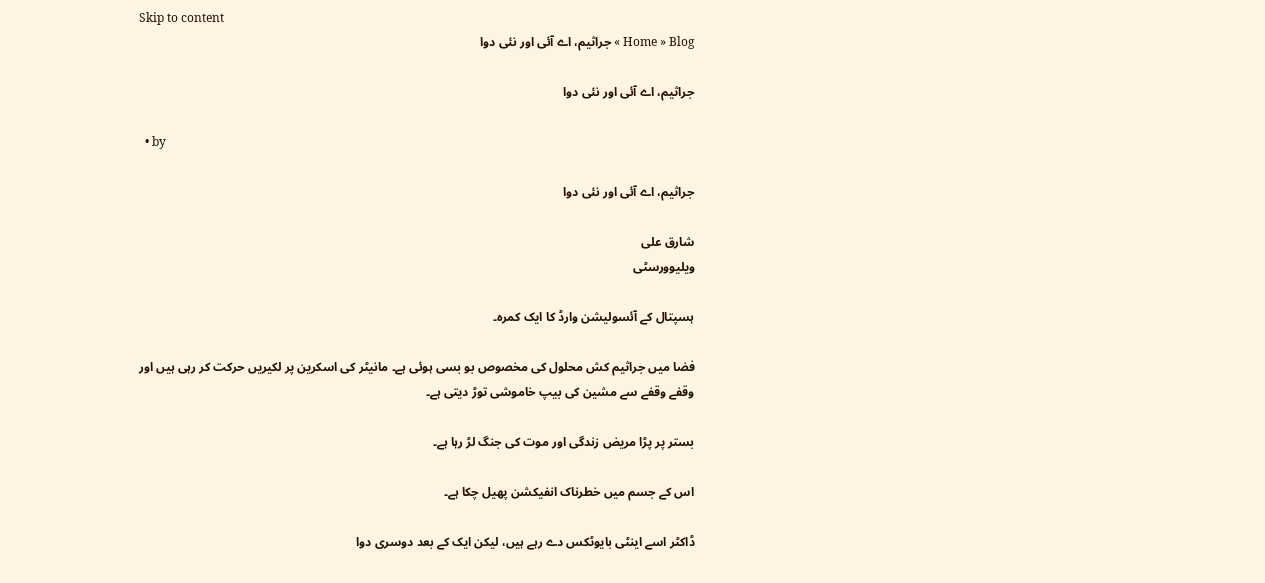Skip to content
Home » Blog » جراثیم، اے آئی اور نئی دوا

جراثیم، اے آئی اور نئی دوا

  • by

جراثیم، اے آئی اور نئی دوا

شارق علی
ویلیوورسٹی

ہسپتال کے آئسولیشن وارڈ کا ایک کمرہ۔

فضا میں جراثیم کش محلول کی مخصوص بو بسی ہوئی ہے۔ مانیٹر کی اسکرین پر لکیریں حرکت کر رہی ہیں اور وقفے وقفے سے مشین کی بیپ خاموشی توڑ دیتی ہے۔

بستر پر پڑا مریض زندگی اور موت کی جنگ لڑ رہا ہے۔

اس کے جسم میں خطرناک انفیکشن پھیل چکا ہے۔

ڈاکٹر اسے اینٹی بایوٹکس دے رہے ہیں، لیکن ایک کے بعد دوسری دوا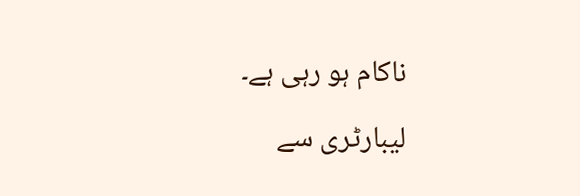ناکام ہو رہی ہے۔

لیبارٹری سے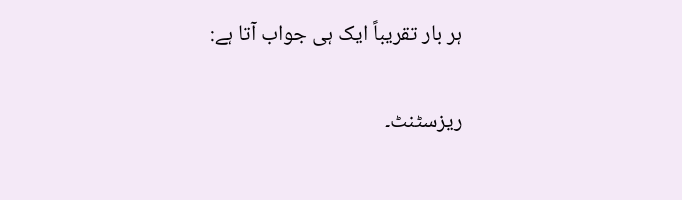ہر بار تقریباً ایک ہی جواب آتا ہے:

ریزسٹنٹ۔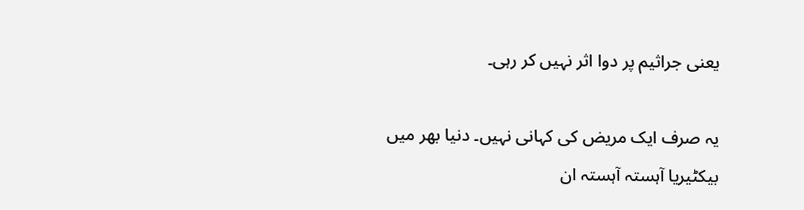یعنی جراثیم پر دوا اثر نہیں کر رہی۔

یہ صرف ایک مریض کی کہانی نہیں۔ دنیا بھر میں بیکٹیریا آہستہ آہستہ ان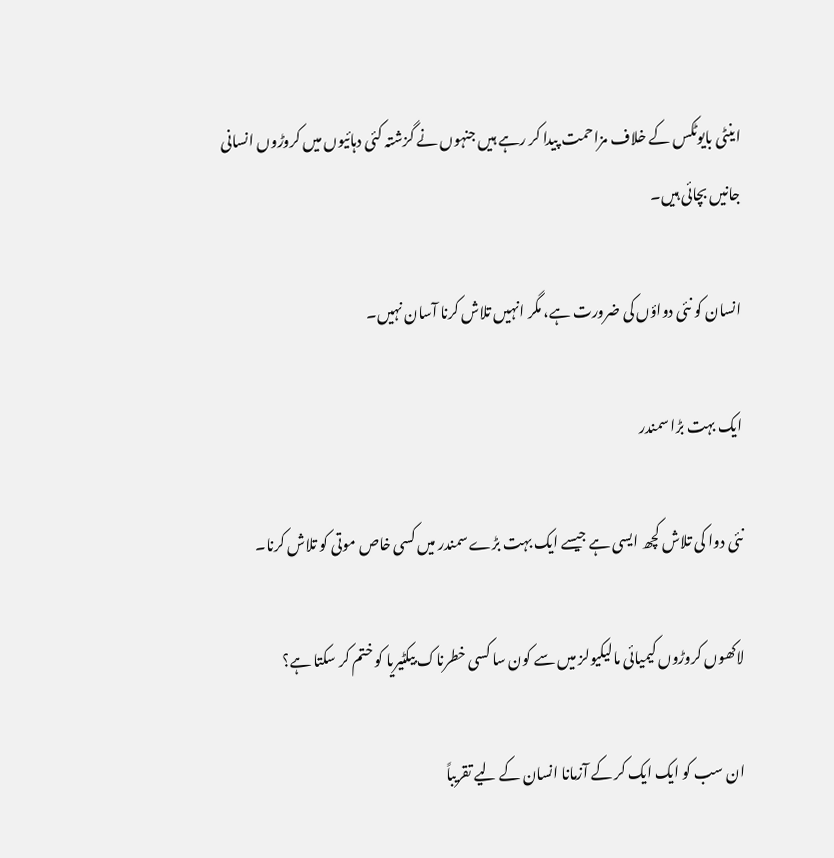اینٹی بایوٹکس کے خلاف مزاحمت پیدا کر رہے ہیں جنہوں نے گزشتہ کئی دہائیوں میں کروڑوں انسانی جانیں بچائی ہیں۔

انسان کو نئی دواؤں کی ضرورت ہے، مگر انہیں تلاش کرنا آسان نہیں۔

ایک بہت بڑا سمندر

نئی دوا کی تلاش کچھ ایسی ہے جیسے ایک بہت بڑے سمندر میں کسی خاص موتی کو تلاش کرنا۔

لاکھوں کروڑوں کیمیائی مالیکیولز میں سے کون سا کسی خطرناک بیکٹیریا کو ختم کر سکتا ہے؟

ان سب کو ایک ایک کر کے آزمانا انسان کے لیے تقریباً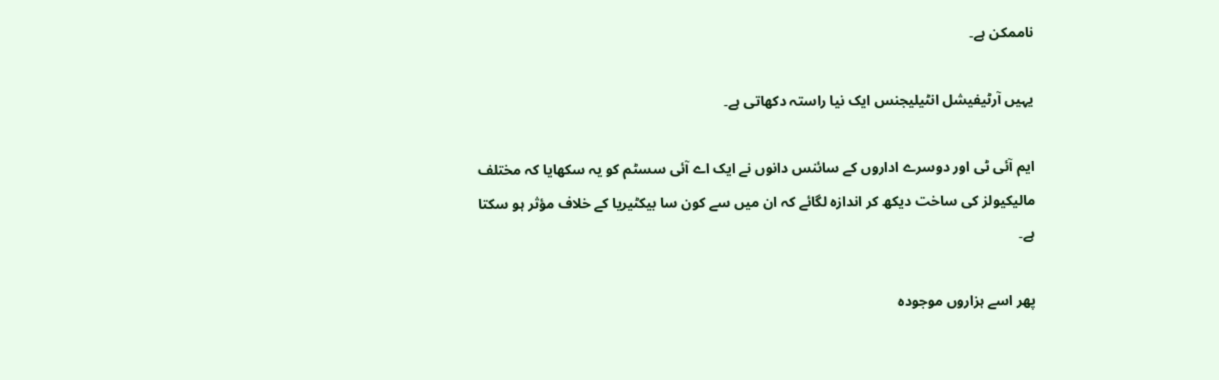ناممکن ہے۔

یہیں آرٹیفیشل انٹیلیجنس ایک نیا راستہ دکھاتی ہے۔

ایم آئی ٹی اور دوسرے اداروں کے سائنس دانوں نے ایک اے آئی سسٹم کو یہ سکھایا کہ مختلف مالیکیولز کی ساخت دیکھ کر اندازہ لگائے کہ ان میں سے کون سا بیکٹیریا کے خلاف مؤثر ہو سکتا ہے۔

پھر اسے ہزاروں موجودہ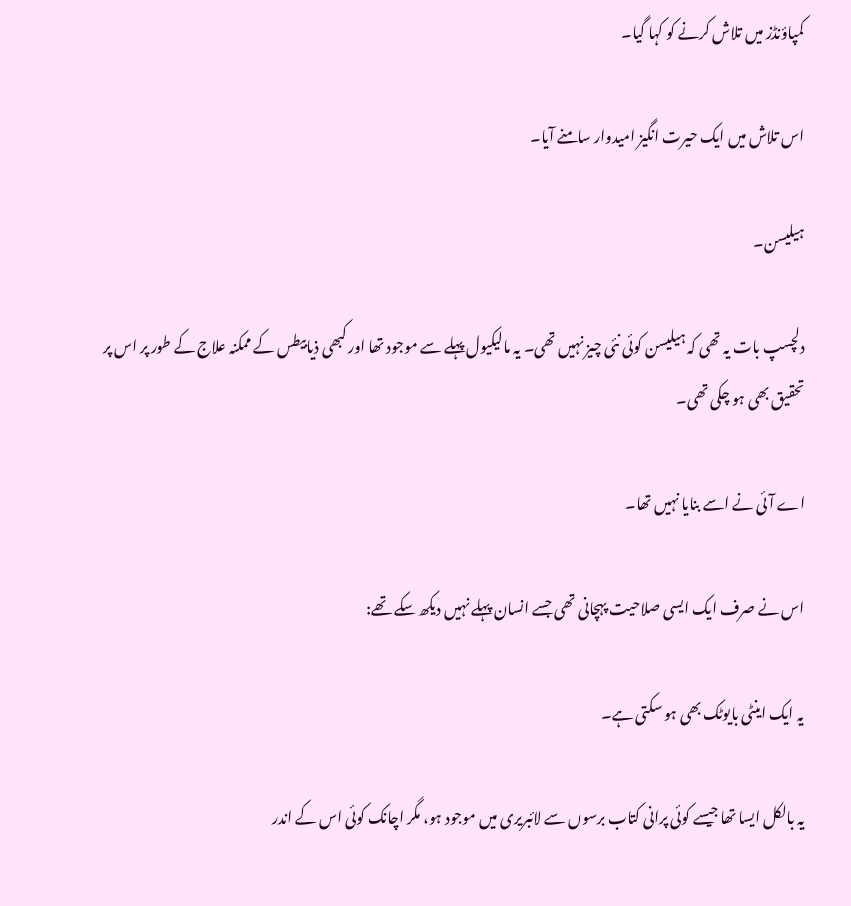کمپاؤنڈز میں تلاش کرنے کو کہا گیا۔

اس تلاش میں ایک حیرت انگیز امیدوار سامنے آیا۔

ہیلیسن۔

دلچسپ بات یہ تھی کہ ہیلیسن کوئی نئی چیز نہیں تھی۔ یہ مالیکیول پہلے سے موجود تھا اور کبھی ذیابیطس کے ممکنہ علاج کے طور پر اس پر تحقیق بھی ہو چکی تھی۔

اے آئی نے اسے بنایا نہیں تھا۔

اس نے صرف ایک ایسی صلاحیت پہچانی تھی جسے انسان پہلے نہیں دیکھ سکے تھے:

یہ ایک اینٹی بایوٹک بھی ہو سکتی ہے۔

یہ بالکل ایسا تھا جیسے کوئی پرانی کتاب برسوں سے لائبریری میں موجود ہو، مگر اچانک کوئی اس کے اندر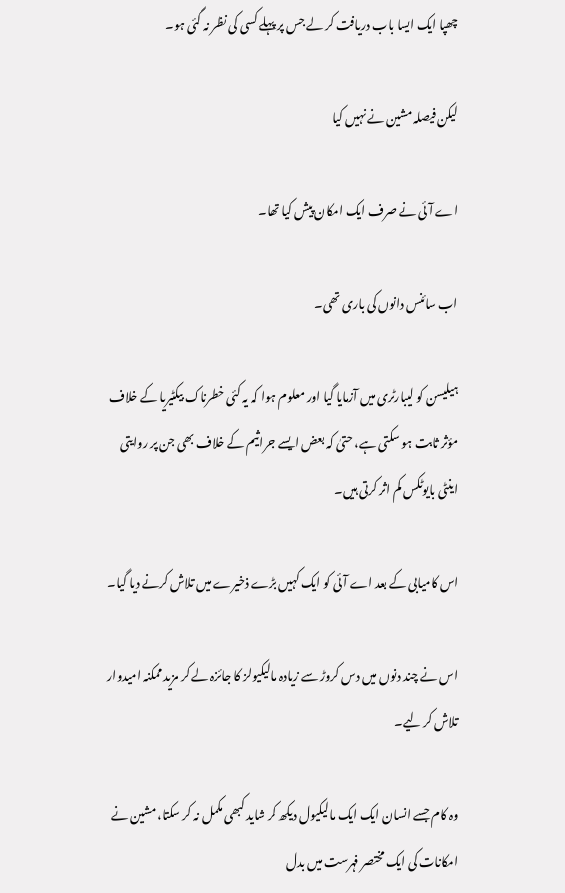چھپا ایک ایسا باب دریافت کر لے جس پر پہلے کسی کی نظر نہ گئی ہو۔

لیکن فیصلہ مشین نے نہیں کیا

اے آئی نے صرف ایک امکان پیش کیا تھا۔

اب سائنس دانوں کی باری تھی۔

ہیلیسن کو لیبارٹری میں آزمایا گیا اور معلوم ہوا کہ یہ کئی خطرناک بیکٹیریا کے خلاف مؤثر ثابت ہو سکتی ہے، حتیٰ کہ بعض ایسے جراثیم کے خلاف بھی جن پر روایتی اینٹی بایوٹکس کم اثر کرتی ہیں۔

اس کامیابی کے بعد اے آئی کو ایک کہیں بڑے ذخیرے میں تلاش کرنے دیا گیا۔

اس نے چند دنوں میں دس کروڑ سے زیادہ مالیکیولز کا جائزہ لے کر مزید ممکنہ امیدوار تلاش کر لیے۔

وہ کام جسے انسان ایک ایک مالیکیول دیکھ کر شاید کبھی مکمل نہ کر سکتا، مشین نے امکانات کی ایک مختصر فہرست میں بدل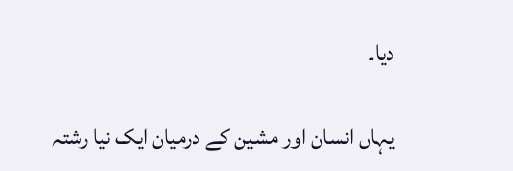دیا۔

یہاں انسان اور مشین کے درمیان ایک نیا رشتہ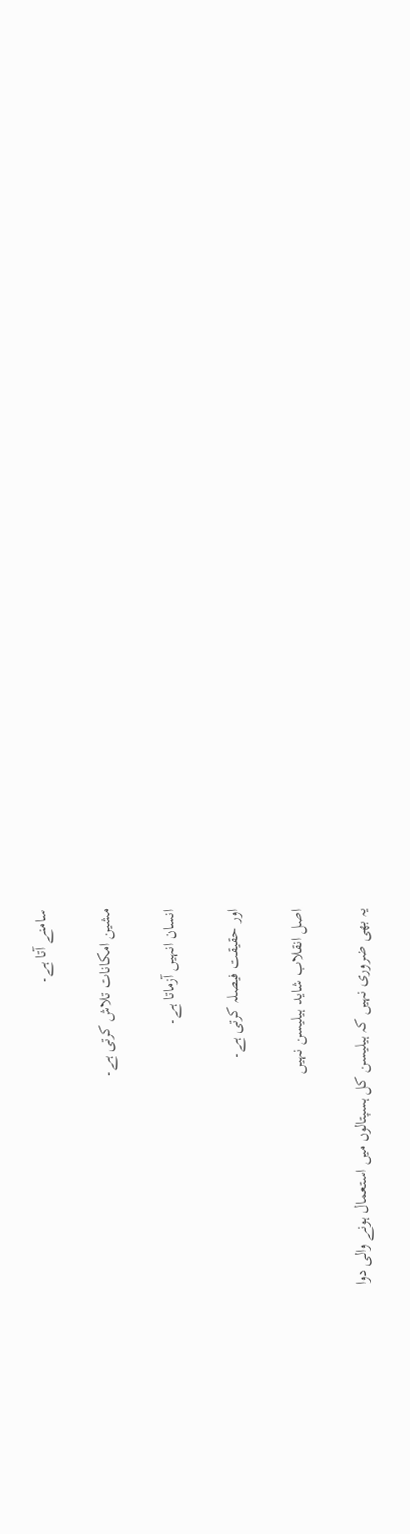سامنے آتا ہے۔

مشین امکانات تلاش کرتی ہے۔

انسان انہیں آزماتا ہے۔

اور حقیقت فیصلہ کرتی ہے۔

اصل انقلاب شاید ہیلیسن نہیں

یہ بھی ضروری نہیں کہ ہیلیسن کل ہسپتالوں میں استعمال ہونے والی دوا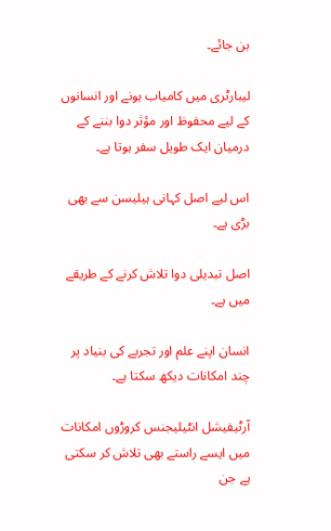بن جائے۔

لیبارٹری میں کامیاب ہونے اور انسانوں کے لیے محفوظ اور مؤثر دوا بننے کے درمیان ایک طویل سفر ہوتا ہے۔

اس لیے اصل کہانی ہیلیسن سے بھی بڑی ہے۔

اصل تبدیلی دوا تلاش کرنے کے طریقے میں ہے۔

انسان اپنے علم اور تجربے کی بنیاد پر چند امکانات دیکھ سکتا ہے۔

آرٹیفیشل انٹیلیجنس کروڑوں امکانات میں ایسے راستے بھی تلاش کر سکتی ہے جن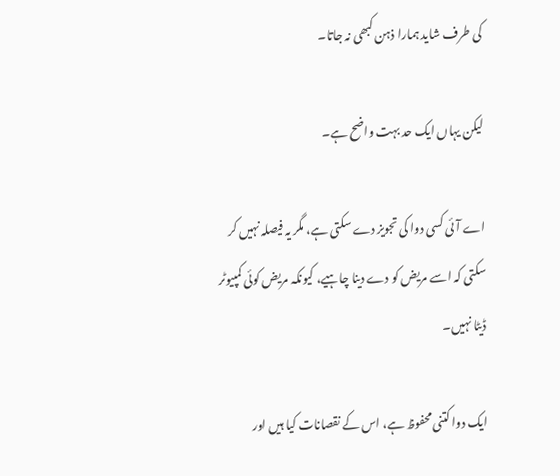کی طرف شاید ہمارا ذہن کبھی نہ جاتا۔

لیکن یہاں ایک حد بہت واضح ہے۔

اے آئی کسی دوا کی تجویز دے سکتی ہے، مگر یہ فیصلہ نہیں کر سکتی کہ اسے مریض کو دے دینا چاہیے، کیونکہ مریض کوئی کمپیوٹر ڈیٹا نہیں۔

ایک دوا کتنی محفوظ ہے، اس کے نقصانات کیا ہیں اور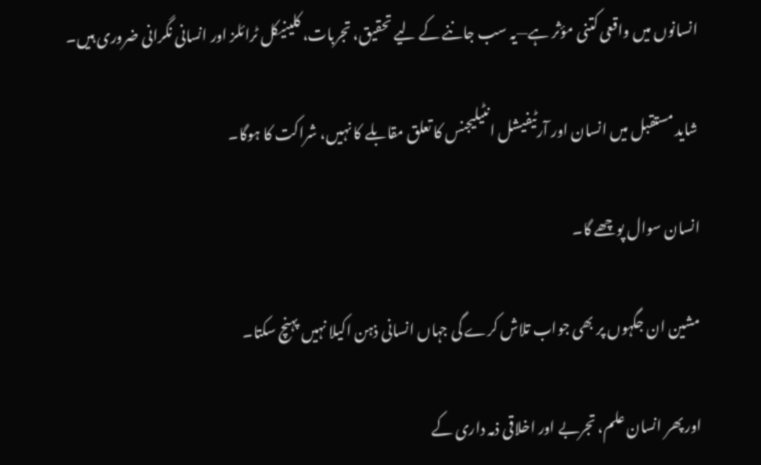انسانوں میں واقعی کتنی مؤثر ہے—یہ سب جاننے کے لیے تحقیق، تجربات، کلینیکل ٹرائلز اور انسانی نگرانی ضروری ہیں۔

شاید مستقبل میں انسان اور آرٹیفیشل انٹیلیجنس کا تعلق مقابلے کا نہیں، شراکت کا ہوگا۔

انسان سوال پوچھے گا۔

مشین ان جگہوں پر بھی جواب تلاش کرے گی جہاں انسانی ذہن اکیلا نہیں پہنچ سکتا۔

اور پھر انسان علم، تجربے اور اخلاقی ذمہ داری کے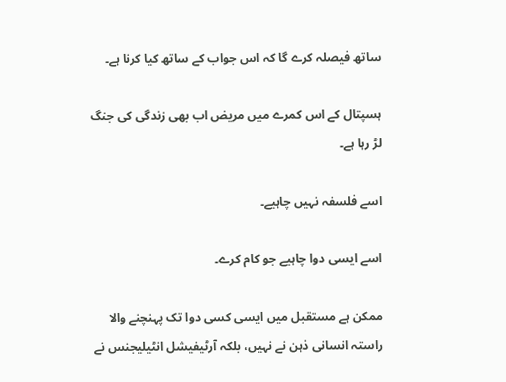ساتھ فیصلہ کرے گا کہ اس جواب کے ساتھ کیا کرنا ہے۔

ہسپتال کے اس کمرے میں مریض اب بھی زندگی کی جنگ لڑ رہا ہے۔

اسے فلسفہ نہیں چاہیے۔

اسے ایسی دوا چاہیے جو کام کرے۔

ممکن ہے مستقبل میں ایسی کسی دوا تک پہنچنے والا راستہ انسانی ذہن نے نہیں، بلکہ آرٹیفیشل انٹیلیجنس نے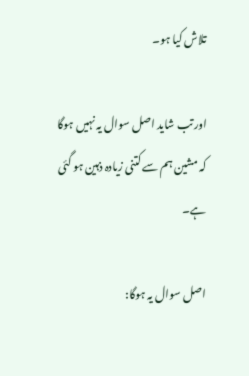تلاش کیا ہو۔

اور تب شاید اصل سوال یہ نہیں ہوگا کہ مشین ہم سے کتنی زیادہ ذہین ہو گئی ہے۔

اصل سوال یہ ہوگا: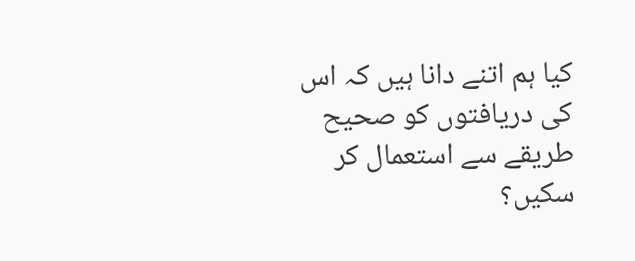کیا ہم اتنے دانا ہیں کہ اس کی دریافتوں کو صحیح طریقے سے استعمال کر سکیں؟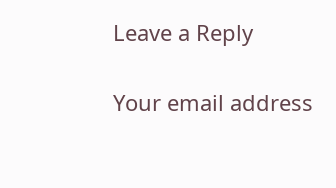Leave a Reply

Your email address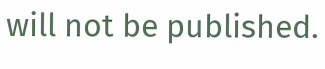will not be published.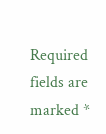Required fields are marked *